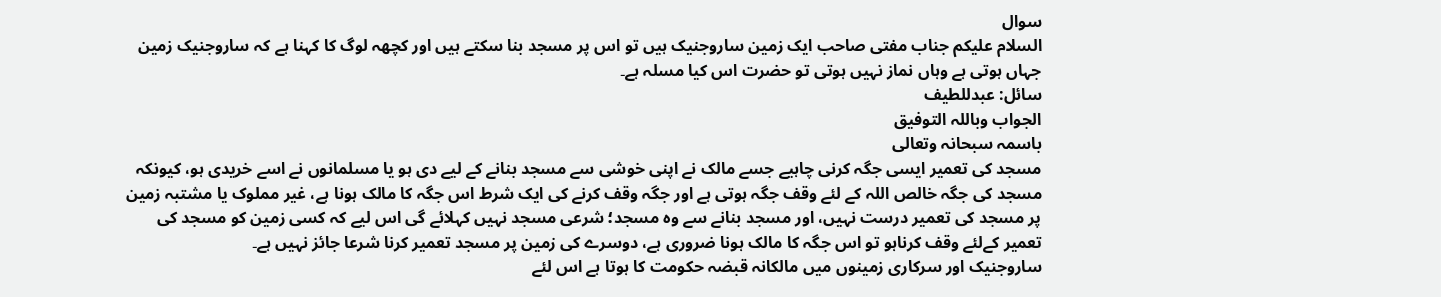سوال
السلام علیکم جناب مفتی صاحب ایک زمین ساروجنیک ہیں تو اس پر مسجد بنا سکتے ہیں اور کچھہ لوگ کا کہنا ہے کہ ساروجنیک زمین جہاں ہوتی ہے وہاں نماز نہیں ہوتی تو حضرت اس کیا مسلہ ہے۔
سائل: عبدللطیف
الجواب وباللہ التوفیق
باسمہ سبحانہ وتعالی
مسجد کی تعمیر ایسی جگہ کرنی چاہیے جسے مالک نے اپنی خوشی سے مسجد بنانے کے لیے دی ہو یا مسلمانوں نے اسے خریدی ہو، کیونکہ مسجد کی جگہ خالص اللہ کے لئے وقف جگہ ہوتی ہے اور جگہ وقف کرنے کی ایک شرط اس جگہ کا مالک ہونا ہے، غیر مملوک یا مشتبہ زمین پر مسجد کی تعمیر درست نہیں، اور مسجد بنانے سے وہ مسجد؛ شرعی مسجد نہیں کہلائے گی اس لیے کہ کسی زمین کو مسجد کی تعمیر کےلئے وقف کرناہو تو اس جگہ کا مالک ہونا ضروری ہے، دوسرے کی زمین پر مسجد تعمیر کرنا شرعا جائز نہیں ہے۔
ساروجنیک اور سرکاری زمینوں میں مالکانہ قبضہ حکومت کا ہوتا ہے اس لئے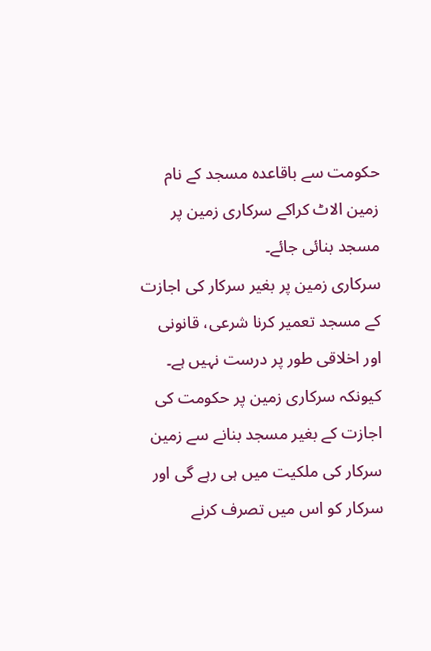حکومت سے باقاعدہ مسجد کے نام زمین الاٹ کراکے سرکاری زمین پر مسجد بنائی جائے۔
سرکاری زمین پر بغیر سرکار کی اجازت کے مسجد تعمیر کرنا شرعی، قانونی اور اخلاقی طور پر درست نہیں ہے۔ کیونکہ سرکاری زمین پر حکومت کی اجازت کے بغیر مسجد بنانے سے زمین سرکار کی ملکیت میں ہی رہے گی اور سرکار کو اس میں تصرف کرنے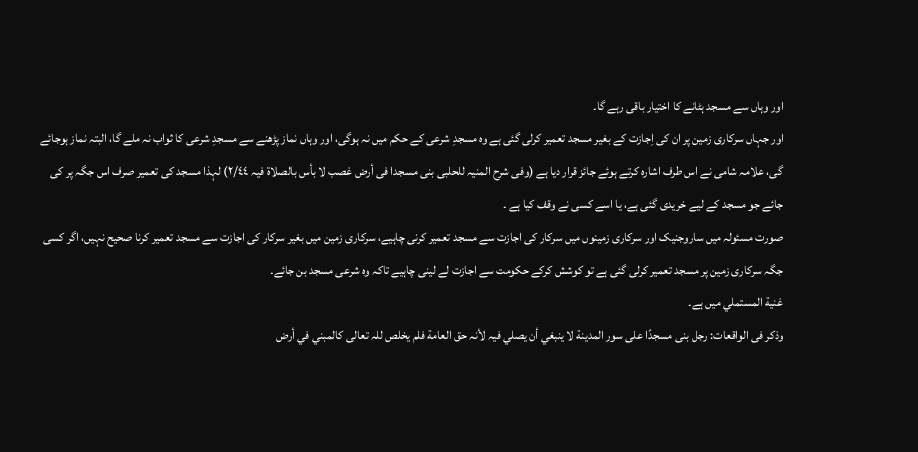اور وہاں سے مسجد ہٹانے کا اختیار باقی رہے گا۔
اور جہاں سرکاری زمین پر ان کی اِجازت کے بغیر مسجد تعمیر کرلی گئی ہے وہ مسجدِ شرعی کے حکم میں نہ ہوگی، اور وہاں نماز پڑھنے سے مسجدِ شرعی کا ثواب نہ ملے گا، البتہ نماز ہوجائے گی، علامہ شامی نے اس طرف اشارہ کرتے ہوئے جائز قرار دیا ہے (وفی شرح المنیہ للحلبی بنی مسجدا فی أرض غصب لا بأس بالصلاۃ فیہ ٢/٤٤) لہذا مسجد کی تعمیر صرف اس جگہ پر کی جائے جو مسجد کے لیے خریدی گئی ہے، یا اسے کسی نے وقف کیا ہے ۔
صورت مسئولہ میں ساروجنیک اور سرکاری زمینوں میں سرکار کی اجازت سے مسجد تعمیر کرنی چاہیے، سرکاری زمین میں بغیر سرکار کی اجازت سے مسجد تعمیر کرنا صحیح نہیں، اگر کسی جگہ سرکاری زمین پر مسجد تعمیر کرلی گئی ہے تو کوشش کرکے حکومت سے اجازت لے لینی چاہیے تاکہ وہ شرعی مسجد بن جائے۔
غنیة المستملي میں ہے۔
وذکر فی الواقعات: رجل بنی مسجدًا علی سور المدینة لا ینبغي أن یصلي فیہ لأنہ حق العامة فلم یخلص للہ تعالی کالمبني في أرض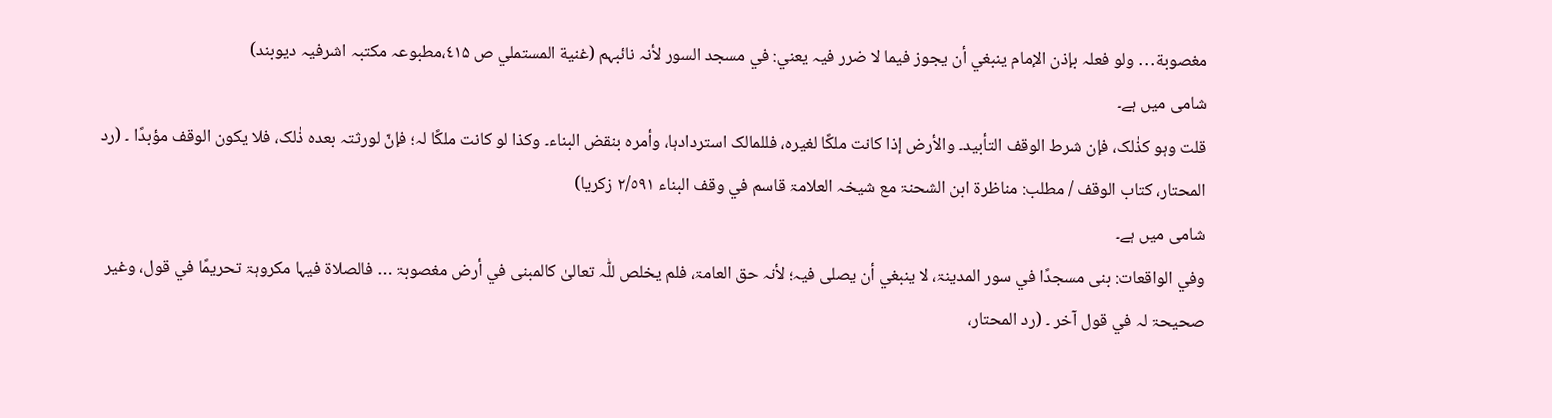مغصوبة․․․ ولو فعلہ بإذن الإمام ینبغي أن یجوز فیما لا ضرر فیہ یعني: في مسجد السور لأنہ نائبہم (غنیة المستملي ص ٤۱۵،مطبوعہ مکتبہ اشرفیہ دیوبند)
شامی میں ہے۔
قلت وہو کذٰلک، فإن شرط الوقف التأبید۔ والأرض إذا کانت ملکًا لغیرہ، فللمالک استردادہا، وأمرہ بنقض البناء۔ وکذا لو کانت ملکًا لہ؛ فإنّ لورثتہ بعدہ ذٰلک، فلا یکون الوقف مؤبدًا ۔ (رد المحتار، کتاب الوقف / مطلب: مناظرۃ ابن الشحنۃ مع شیخہ العلامۃ قاسم في وقف البناء ٢/٥٩١ زکریا)
شامی میں ہے۔
وفي الواقعات: بنی مسجدًا في سور المدینۃ، لا ینبغي أن یصلی فیہ؛ لأنہ حق العامۃ، فلم یخلص للّٰہ تعالیٰ کالمبنی في أرض مغصوبۃ … فالصلاۃ فیہا مکروہۃ تحریمًا في قول، وغیر صحیحۃ لہ في قول آخر ۔ (رد المحتار،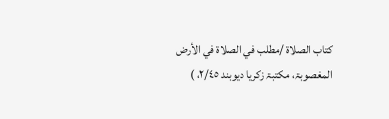کتاب الصلاۃ /مطلب في الصلاۃ في الأرض المغصوبۃ، مکتبۃ زکریا دیوبند ۲/٤٥، )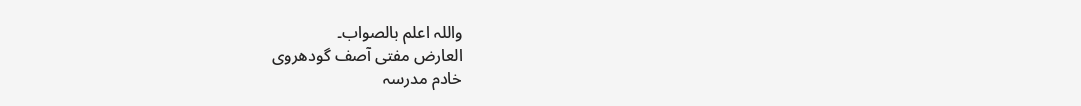واللہ اعلم بالصواب۔
العارض مفتی آصف گودھروی
خادم مدرسہ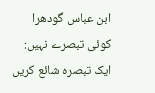ابن عباس گودھرا
کوئی تبصرے نہیں:
ایک تبصرہ شائع کریں